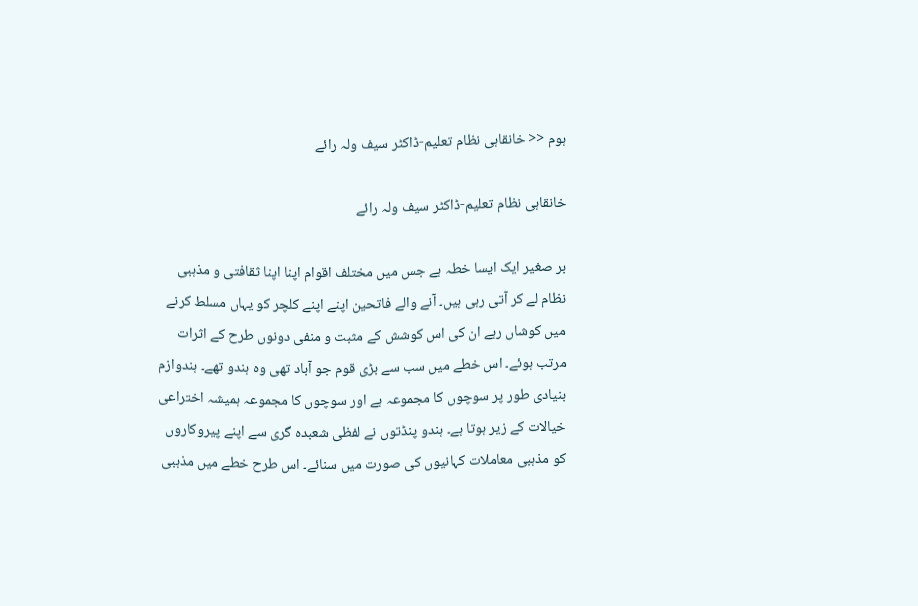ہوم << خانقاہی نظام تعلیم-ڈاکٹر سیف ولہ رائے

خانقاہی نظام تعلیم-ڈاکٹر سیف ولہ رائے

بر صغیر ایک ایسا خطہ ہے جس میں مختلف اقوام اپنا اپنا ثقافتی و مذہبی نظام لے کر آتی رہی ہیں۔ آنے والے فاتحین اپنے اپنے کلچر کو یہاں مسلط کرنے میں کوشاں رہے ان کی اس کوشش کے مثبت و منفی دونوں طرح کے اثرات مرتب ہوئے۔ اس خطے میں سب سے بڑی قوم جو آباد تھی وہ ہندو تھے۔ ہندوازم بنیادی طور پر سوچوں کا مجموعہ ہے اور سوچوں کا مجموعہ ہمیشہ اختراعی خیالات کے زیر ہوتا ہے۔ ہندو پنڈتوں نے لفظی شعبدہ گری سے اپنے پیروکاروں کو مذہبی معاملات کہانیوں کی صورت میں سنائے۔ اس طرح خطے میں مذہبی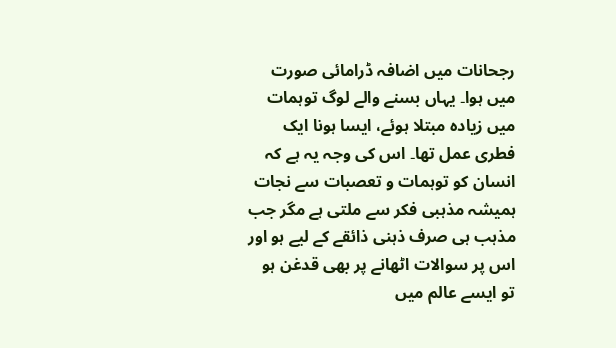رجحانات میں اضافہ ڈرامائی صورت میں ہوا۔ یہاں بسنے والے لوگ توہمات میں زیادہ مبتلا ہوئے، ایسا ہونا ایک فطری عمل تھا۔ اس کی وجہ یہ ہے کہ انسان کو توہمات و تعصبات سے نجات ہمیشہ مذہبی فکر سے ملتی ہے مگر جب مذہب ہی صرف ذہنی ذائقے کے لیے ہو اور اس پر سوالات اٹھانے پر بھی قدغن ہو تو ایسے عالم میں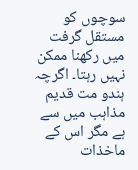سوچوں کو مستقل گرفت میں رکھنا ممکن نہیں رہتا۔ اگرچہ ہندو مت قدیم مذاہب میں سے ہے مگر اس کے ماخذات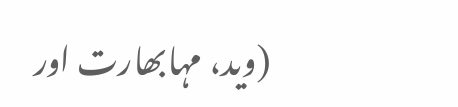(وید، مہابھارت اور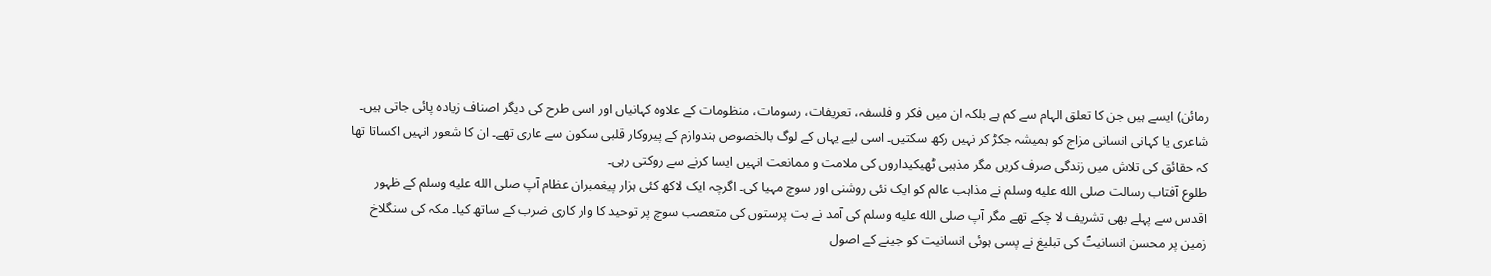رمائن) ایسے ہیں جن کا تعلق الہام سے کم ہے بلکہ ان میں فکر و فلسفہ، تعریفات، رسومات، منظومات کے علاوہ کہانیاں اور اسی طرح کی دیگر اصناف زیادہ پائی جاتی ہیں۔ شاعری یا کہانی انسانی مزاج کو ہمیشہ جکڑ کر نہیں رکھ سکتیں۔ اسی لیے یہاں کے لوگ بالخصوص ہندوازم کے پیروکار قلبی سکون سے عاری تھے۔ ان کا شعور انہیں اکساتا تھا کہ حقائق کی تلاش میں زندگی صرف کریں مگر مذہبی ٹھیکیداروں کی ملامت و ممانعت انہیں ایسا کرنے سے روکتی رہی۔
طلوع آفتاب رسالت صلى الله عليه وسلم نے مذاہب عالم کو ایک نئی روشنی اور سوچ مہیا کی۔ اگرچہ ایک لاکھ کئی ہزار پیغمبران عظام آپ صلى الله عليه وسلم کے ظہور اقدس سے پہلے بھی تشریف لا چکے تھے مگر آپ صلى الله عليه وسلم کی آمد نے بت پرستوں کی متعصب سوچ پر توحید کا وار کاری ضرب کے ساتھ کیا۔ مکہ کی سنگلاخ زمین پر محسن انسانیتؐ کی تبلیغ نے پسی ہوئی انسانیت کو جینے کے اصول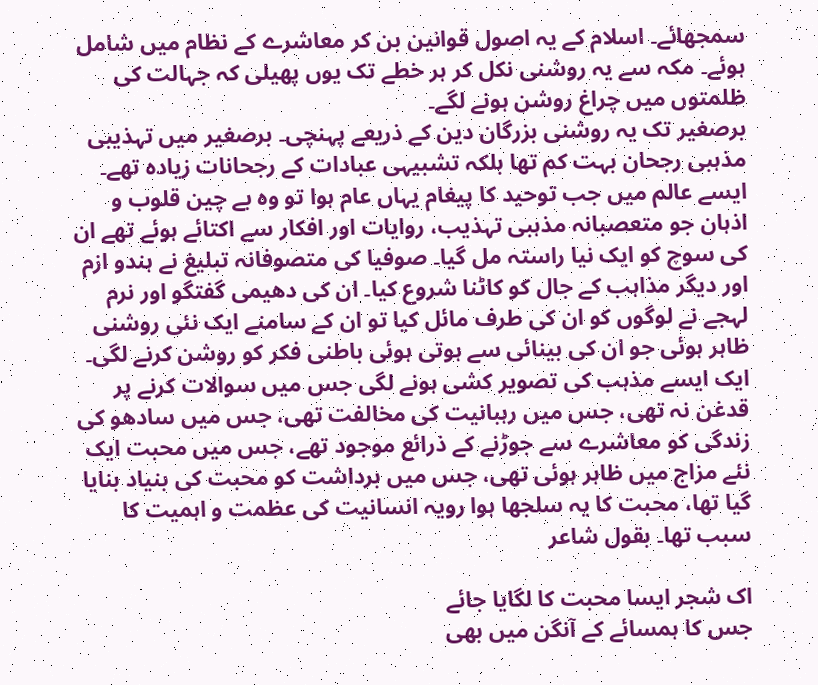سمجھائے۔ اسلام کے یہ اصول قوانین بن کر معاشرے کے نظام میں شامل ہوئے۔ مکہ سے یہ روشنی نکل کر ہر خطے تک یوں پھیلی کہ جہالت کی ظلمتوں میں چراغ روشن ہونے لگے۔
برصغیر تک یہ روشنی بزرگان دین کے ذریعے پہنچی۔ برصغیر میں تہذیبی مذہبی رجحان بہت کم تھا بلکہ تشبیہی عبادات کے رجحانات زیادہ تھے۔ ایسے عالم میں جب توحید کا پیغام یہاں عام ہوا تو وہ بے چین قلوب و اذہان جو متعصبانہ مذہبی تہذیب، روایات اور افکار سے اکتائے ہوئے تھے ان کی سوچ کو ایک نیا راستہ مل گیا۔ صوفیا کی متصوفانہ تبلیغ نے ہندو ازم اور دیگر مذاہب کے جال کو کاٹنا شروع کیا۔ ان کی دھیمی گفتگو اور نرم لہجے نے لوگوں کو ان کی طرف مائل کیا تو ان کے سامنے ایک نئی روشنی ظاہر ہوئی جو ان کی بینائی سے ہوتی ہوئی باطنی فکر کو روشن کرنے لگی۔ ایک ایسے مذہب کی تصویر کشی ہونے لگی جس میں سوالات کرنے پر قدغن نہ تھی، جس میں رہبانیت کی مخالفت تھی، جس میں سادھو کی زندگی کو معاشرے سے جوڑنے کے ذرائع موجود تھے، جس میں محبت ایک نئے مزاج میں ظاہر ہوئی تھی، جس میں برداشت کو محبت کی بنیاد بنایا گیا تھا، محبت کا یہ سلجھا ہوا رویہ انسانیت کی عظمت و اہمیت کا سبب تھا۔ بقول شاعر

اک شجر ایسا محبت کا لگایا جائے
جس کا ہمسائے کے آنگن میں بھی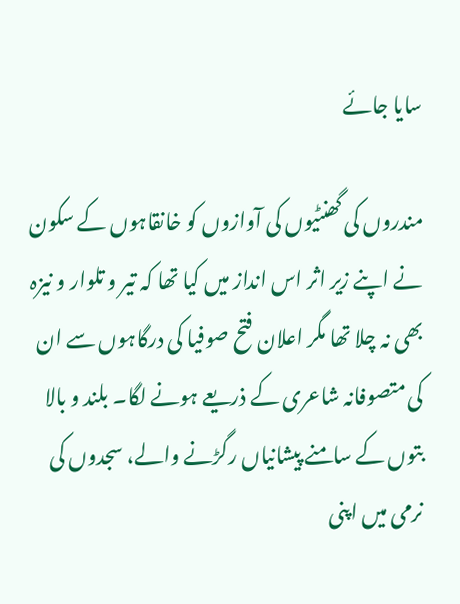سایا جائے

مندروں کی گھنٹیوں کی آوازوں کو خانقاہوں کے سکون نے اپنے زیر اثر اس انداز میں کیا تھا کہ تیر و تلوار و نیزہ بھی نہ چلا تھا مگر اعلان فتح صوفیا کی درگاہوں سے ان کی متصوفانہ شاعری کے ذریعے ہونے لگا۔ بلند و بالا بتوں کے سامنے پیشانیاں رگڑنے والے، سجدوں کی نرمی میں اپنی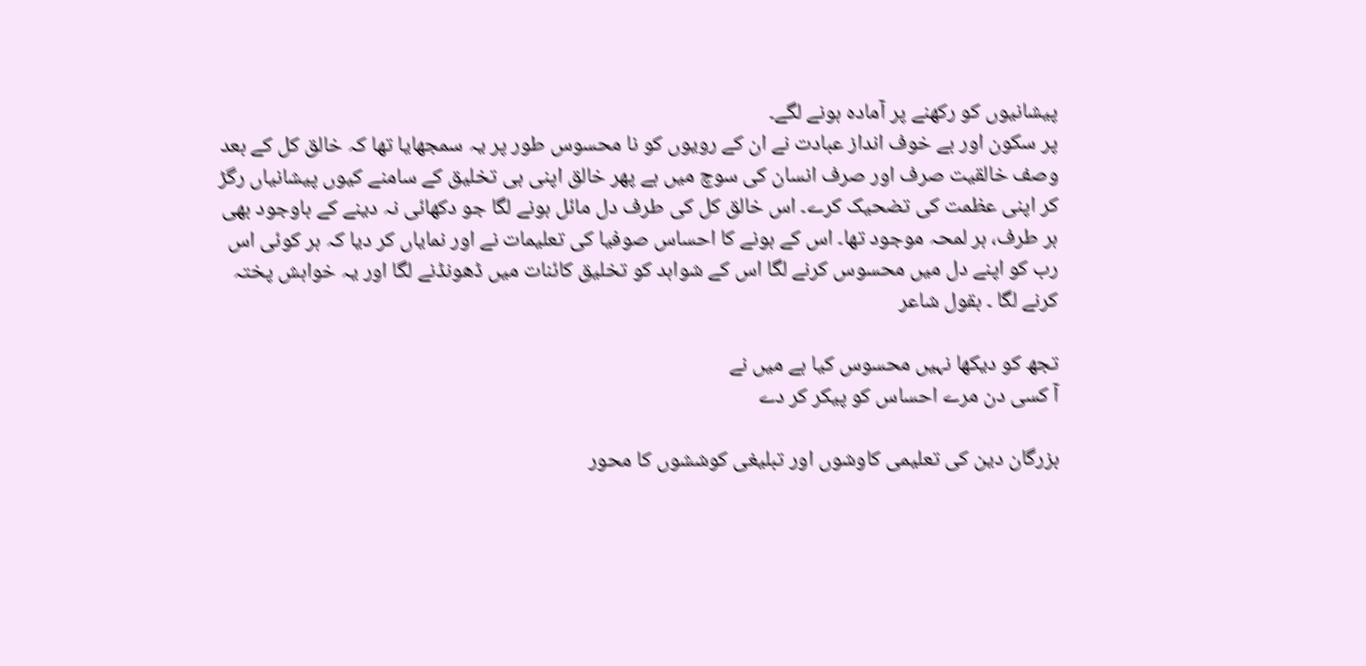پیشانیوں کو رکھنے پر آمادہ ہونے لگے۔
پر سکون اور بے خوف انداز عبادت نے ان کے رویوں کو نا محسوس طور پر یہ سمجھایا تھا کہ خالق کل کے بعد وصف خالقیت صرف اور صرف انسان کی سوچ میں ہے پھر خالق اپنی ہی تخلیق کے سامنے کیوں پیشانیاں رگڑ کر اپنی عظمت کی تضحیک کرے۔ اس خالق کل کی طرف دل مائل ہونے لگا جو دکھائی نہ دینے کے باوجود بھی ہر طرف، ہر لمحہ موجود تھا۔ اس کے ہونے کا احساس صوفیا کی تعلیمات نے اور نمایاں کر دیا کہ ہر کوئی اس رب کو اپنے دل میں محسوس کرنے لگا اس کے شواہد کو تخلیق کائنات میں ڈھونڈنے لگا اور یہ خواہش پختہ کرنے لگا ۔ بقول شاعر

تجھ کو دیکھا نہیں محسوس کیا ہے میں نے
آ کسی دن مرے احساس کو پیکر کر دے

بزرگان دین کی تعلیمی کاوشوں اور تبلیغی کوششوں کا محور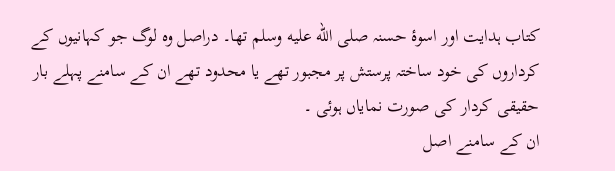کتاب ہدایت اور اسوۂ حسنہ صلى الله عليه وسلم تھا۔ دراصل وہ لوگ جو کہانیوں کے کرداروں کی خود ساختہ پرستش پر مجبور تھے یا محدود تھے ان کے سامنے پہلے بار حقیقی کردار کی صورت نمایاں ہوئی ۔
ان کے سامنے اصل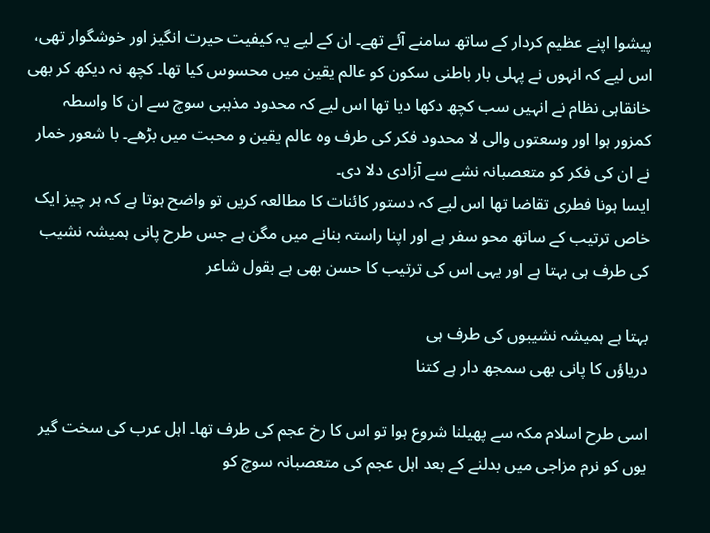پیشوا اپنے عظیم کردار کے ساتھ سامنے آئے تھے۔ ان کے لیے یہ کیفیت حیرت انگیز اور خوشگوار تھی، اس لیے کہ انہوں نے پہلی بار باطنی سکون کو عالم یقین میں محسوس کیا تھا۔ کچھ نہ دیکھ کر بھی خانقاہی نظام نے انہیں سب کچھ دکھا دیا تھا اس لیے کہ محدود مذہبی سوچ سے ان کا واسطہ کمزور ہوا اور وسعتوں والی لا محدود فکر کی طرف وہ عالم یقین و محبت میں بڑھے۔ با شعور خمار نے ان کی فکر کو متعصبانہ نشے سے آزادی دلا دی۔
ایسا ہونا فطری تقاضا تھا اس لیے کہ دستور کائنات کا مطالعہ کریں تو واضح ہوتا ہے کہ ہر چیز ایک خاص ترتیب کے ساتھ محو سفر ہے اور اپنا راستہ بنانے میں مگن ہے جس طرح پانی ہمیشہ نشیب کی طرف ہی بہتا ہے اور یہی اس کی ترتیب کا حسن بھی ہے بقول شاعر

بہتا ہے ہمیشہ نشیبوں کی طرف ہی
دریاؤں کا پانی بھی سمجھ دار ہے کتنا

اسی طرح اسلام مکہ سے پھیلنا شروع ہوا تو اس کا رخ عجم کی طرف تھا۔ اہل عرب کی سخت گیر یوں کو نرم مزاجی میں بدلنے کے بعد اہل عجم کی متعصبانہ سوچ کو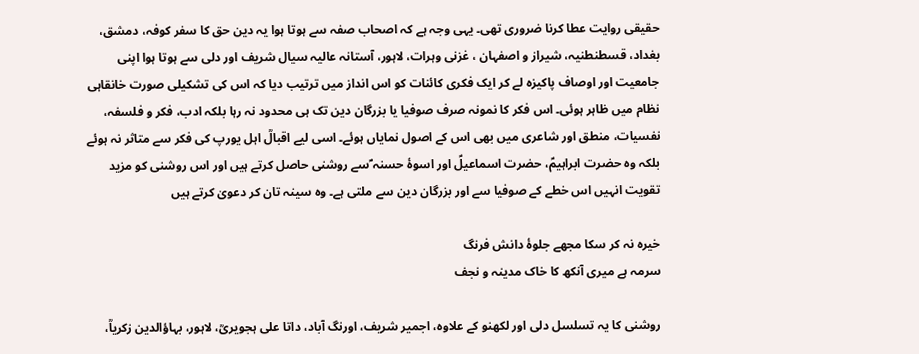حقیقی روایت عطا کرنا ضروری تھی۔ یہی وجہ ہے کہ اصحاب صفہ سے ہوتا ہوا یہ دین حق کا سفر کوفہ، دمشق، بغداد، قسطنطنیہ، شیراز و اصفہان ، غزنی وہرات، لاہور، آستانہ عالیہ سیال شریف اور دلی سے ہوتا ہوا اپنی جامعیت اور اوصاف پاکیزہ لے کر ایک فکری کائنات کو اس انداز میں ترتیب دیا کہ اس کی تشکیلی صورت خانقاہی نظام میں ظاہر ہوئی۔ اس فکر کا نمونہ صرف صوفیا یا بزرگان دین تک ہی محدود نہ رہا بلکہ ادب، فکر و فلسفہ، نفسیات، منطق اور شاعری میں بھی اس کے اصول نمایاں ہوئے۔ اسی لیے اقبالؒ اہل یورپ کی فکر سے متاثر نہ ہوئے بلکہ وہ حضرت ابراہیمؑ، حضرت اسماعیلؑ اور اسوۂ حسنہ ؐسے روشنی حاصل کرتے ہیں اور اس روشنی کو مزید تقویت انہیں اس خطے کے صوفیا سے اور بزرگان دین سے ملتی ہے۔ وہ سینہ تان کر دعویٰ کرتے ہیں

خیرہ نہ کر سکا مجھے جلوۂ دانش فرنگ
سرمہ ہے میری آنکھ کا خاک مدینہ و نجف

روشنی کا یہ تسلسل دلی اور لکھنو کے علاوہ، اجمیر شریف، اورنگ آباد، داتا علی ہجویریؒ، لاہور، بہاؤالدین زکریاؒ،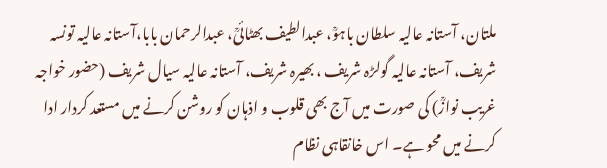ملتان، آستانہ عالیہ سلطان باہوؒ، عبدالطیف بھٹائیؒ، عبدالرحمان بابا،آستانہ عالیہ تونسہ شریف، آستانہ عالیہ گولڑہ شریف ، بھیرہ شریف، آستانہ عالیہ سیال شریف (حضور خواجہ غریب نوازؒ) کی صورت میں آج بھی قلوب و اذہان کو روشن کرنے میں مستعد کردار ادا کرنے میں محو ہے۔ اس خانقاہی نظام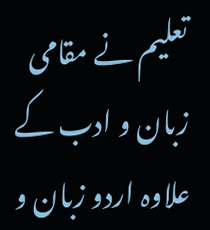تعلیم نے مقامی زبان و ادب کے علاوہ اردو زبان و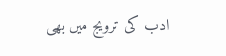ادب کی ترویج میں بھی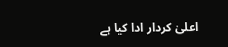اعلیٰ کردار ادا کیا ہے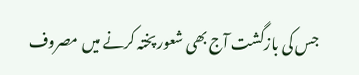جس کی بازگشت آج بھی شعور پختہ کرنے میں مصروف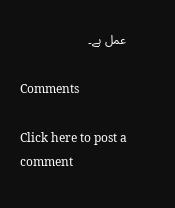عمل ہے۔

Comments

Click here to post a comment